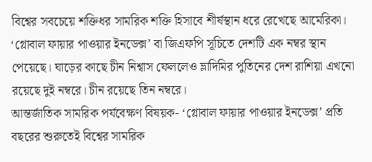বিশ্বের সবচেয়ে শক্তিধর সামরিক শক্তি হিসাবে শীর্ষস্থান ধরে রেখেছে আমেরিকা। ‘গ্লোবাল ফায়ার পাওয়ার ইনডেক্স’ বা জিএফপি সূচিতে দেশটি এক নম্বর স্থান পেয়েছে। ঘাড়ের কাছে চীন নিশ্বাস ফেললেও ভ্লাদিমির পুতিনের দেশ রাশিয়া এখনো রয়েছে দুই নম্বরে। চীন রয়েছে তিন নম্বরে।
আন্তর্জাতিক সামরিক পর্যবেক্ষণ বিষয়ক- ‘গ্লোবাল ফায়ার পাওয়ার ইনডেক্স’ প্রতি বছরের শুরুতেই বিশ্বের সামরিক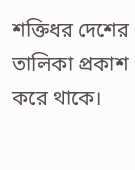শক্তিধর দেশের তালিকা প্রকাশ করে থাকে।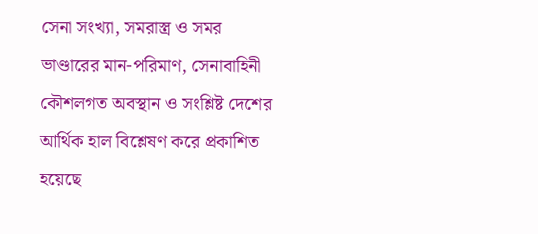সেনা সংখ্যা, সমরাস্ত্র ও সমর ভাণ্ডারের মান-পরিমাণ, সেনাবাহিনী কৌশলগত অবস্থান ও সংশ্লিষ্ট দেশের আর্থিক হাল বিশ্লেষণ করে প্রকাশিত হয়েছে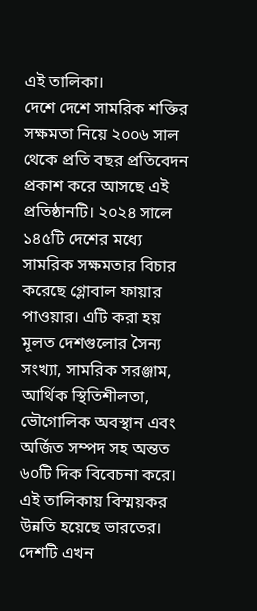এই তালিকা।
দেশে দেশে সামরিক শক্তির সক্ষমতা নিয়ে ২০০৬ সাল থেকে প্রতি বছর প্রতিবেদন প্রকাশ করে আসছে এই প্রতিষ্ঠানটি। ২০২৪ সালে ১৪৫টি দেশের মধ্যে সামরিক সক্ষমতার বিচার করেছে গ্লোবাল ফায়ার পাওয়ার। এটি করা হয় মূলত দেশগুলোর সৈন্য সংখ্যা, সামরিক সরঞ্জাম, আর্থিক স্থিতিশীলতা, ভৌগোলিক অবস্থান এবং অর্জিত সম্পদ সহ অন্তত ৬০টি দিক বিবেচনা করে।
এই তালিকায় বিস্ময়কর উন্নতি হয়েছে ভারতের। দেশটি এখন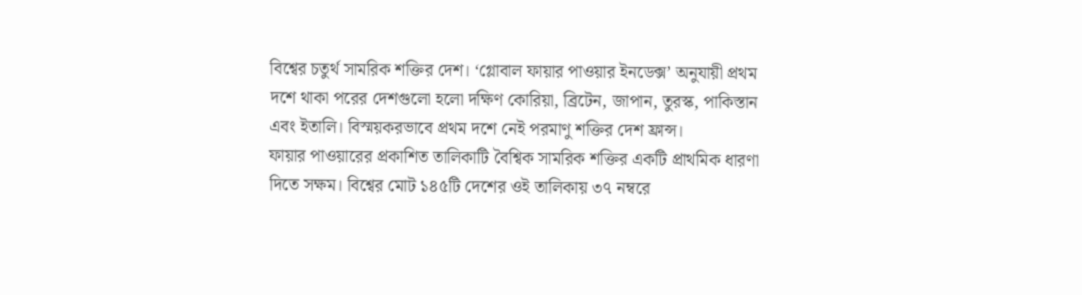বিশ্বের চতুর্থ সামরিক শক্তির দেশ। ‘গ্লোবাল ফায়ার পাওয়ার ইনডেক্স’ অনুযায়ী প্রথম দশে থাকা পরের দেশগুলো হলো দক্ষিণ কোরিয়া, ব্রিটেন, জাপান, তুরস্ক, পাকিস্তান এবং ইতালি। বিস্ময়করভাবে প্রথম দশে নেই পরমাণু শক্তির দেশ ফ্রান্স।
ফায়ার পাওয়ারের প্রকাশিত তালিকাটি বৈশ্বিক সামরিক শক্তির একটি প্রাথমিক ধারণা দিতে সক্ষম। বিশ্বের মোট ১৪৫টি দেশের ওই তালিকায় ৩৭ নম্বরে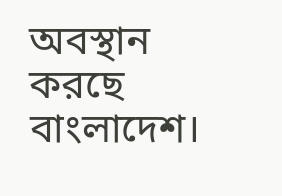অবস্থান করছে বাংলাদেশ।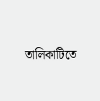তালিকাটিতে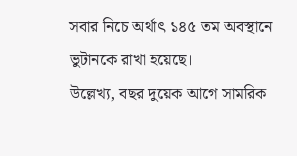সবার নিচে অর্থাৎ ১৪৫ তম অবস্থানে ভুটানকে রাখা হয়েছে।
উল্লেখ্য, বছর দুয়েক আগে সামরিক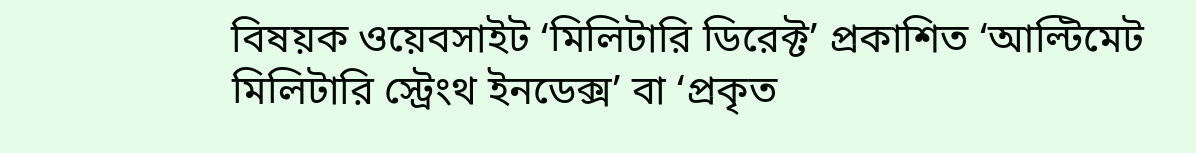বিষয়ক ওয়েবসাইট ‘মিলিটারি ডিরেক্ট’ প্রকাশিত ‘আল্টিমেট মিলিটারি স্ট্রেংথ ইনডেক্স’ বা ‘প্রকৃত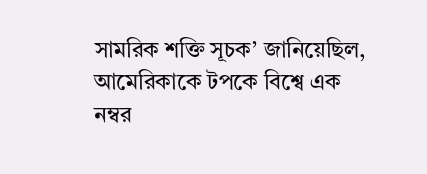সামরিক শক্তি সূচক’ জানিয়েছিল, আমেরিকাকে টপকে বিশ্বে এক নম্বর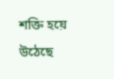শক্তি হয়ে উঠেছে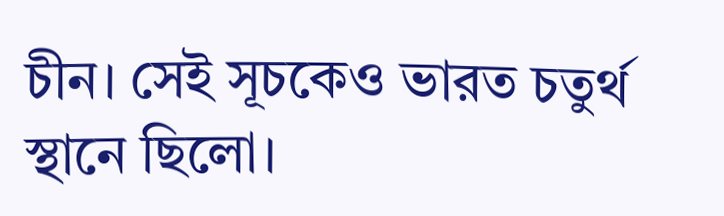চীন। সেই সূচকেও ভারত চতুর্থ স্থানে ছিলো।